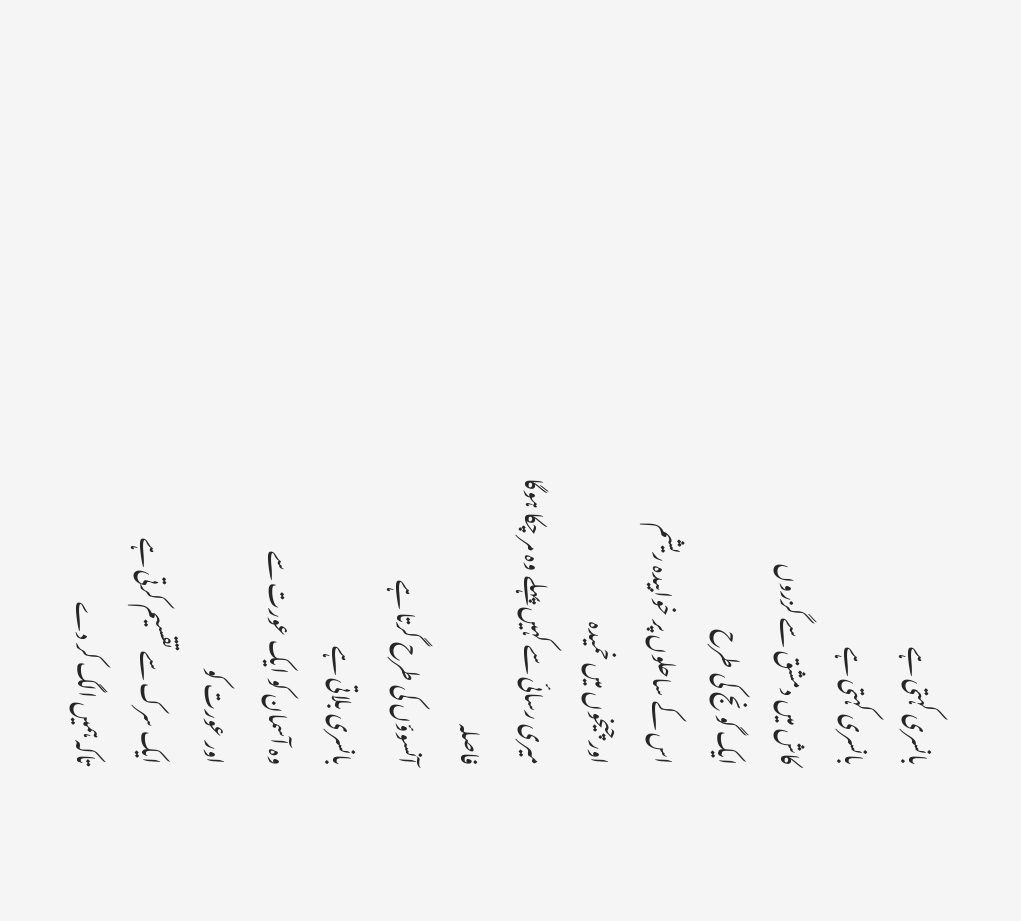بانسری کہتی ہے
بانسری کہتی ہے
کاش میں دمشق سے گزروں
ایک گونج کی طرح
اس کے ساحلوں پر خوابیدہ ریشم
اور چیخوں میں خمیدہ
میری رسائی سے کہیں پہلے وہ مر چکا ہوگا
فاصلہ
آنسوؤں کی طرح گرتا ہے
بانسری بلاتی ہے
وہ آسمان کو ایک عورت سے
اور عورت کو
ایک سرک سے تقسیم کرتی ہے
تاکہ ہمیں الگ کر دے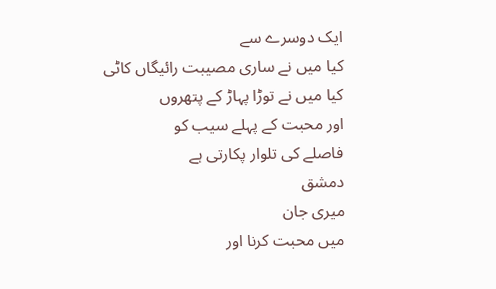ایک دوسرے سے
کیا میں نے ساری مصیبت رائیگاں کاٹی
کیا میں نے توڑا پہاڑ کے پتھروں
اور محبت کے پہلے سیب کو
فاصلے کی تلوار پکارتی ہے
دمشق
میری جان
میں محبت کرنا اور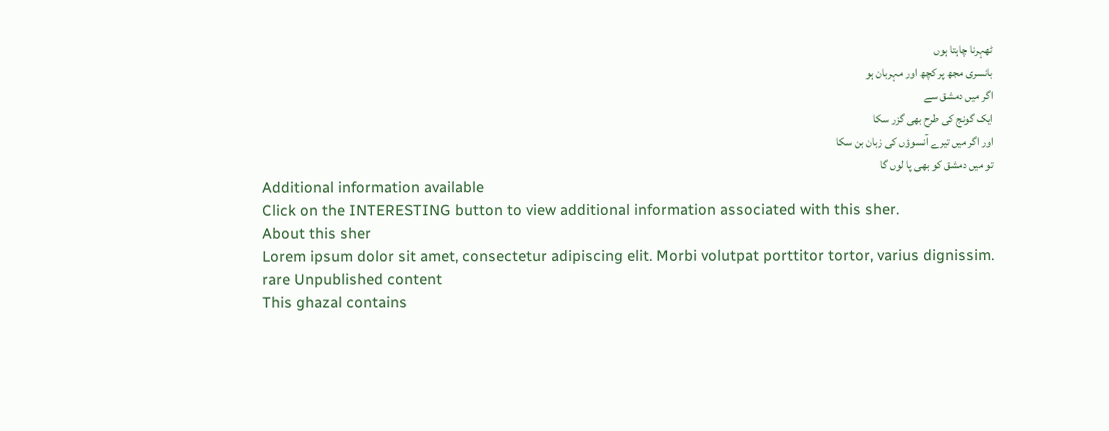ٹھہرنا چاہتا ہوں
بانسری مجھ پر کچھ اور مہربان ہو
اگر میں دمشق سے
ایک گونج کی طرح بھی گزر سکا
اور اگر میں تیرے آنسوؤں کی زبان بن سکا
تو میں دمشق کو بھی پا لوں گا
Additional information available
Click on the INTERESTING button to view additional information associated with this sher.
About this sher
Lorem ipsum dolor sit amet, consectetur adipiscing elit. Morbi volutpat porttitor tortor, varius dignissim.
rare Unpublished content
This ghazal contains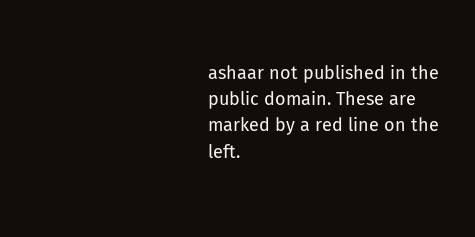ashaar not published in the public domain. These are marked by a red line on the left.